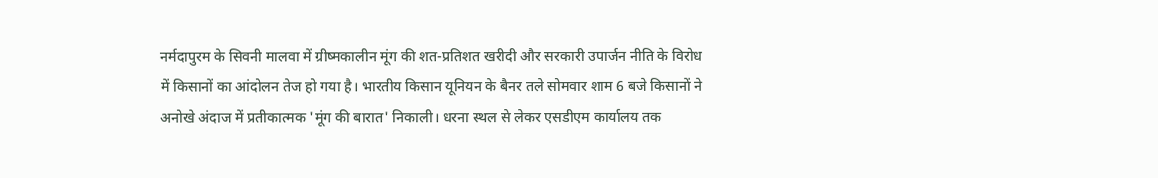नर्मदापुरम के सिवनी मालवा में ग्रीष्मकालीन मूंग की शत-प्रतिशत खरीदी और सरकारी उपार्जन नीति के विरोध में किसानों का आंदोलन तेज हो गया है। भारतीय किसान यूनियन के बैनर तले सोमवार शाम 6 बजे किसानों ने अनोखे अंदाज में प्रतीकात्मक 'मूंग की बारात' निकाली। धरना स्थल से लेकर एसडीएम कार्यालय तक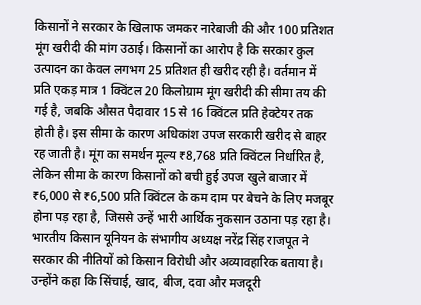किसानों ने सरकार के खिलाफ जमकर नारेबाजी की और 100 प्रतिशत मूंग खरीदी की मांग उठाई। किसानों का आरोप है कि सरकार कुल उत्पादन का केवल लगभग 25 प्रतिशत ही खरीद रही है। वर्तमान में प्रति एकड़ मात्र 1 क्विंटल 20 किलोग्राम मूंग खरीदी की सीमा तय की गई है, जबकि औसत पैदावार 15 से 16 क्विंटल प्रति हेक्टेयर तक होती है। इस सीमा के कारण अधिकांश उपज सरकारी खरीद से बाहर रह जाती है। मूंग का समर्थन मूल्य ₹8,768 प्रति क्विंटल निर्धारित है, लेकिन सीमा के कारण किसानों को बची हुई उपज खुले बाजार में ₹6,000 से ₹6,500 प्रति क्विंटल के कम दाम पर बेचने के लिए मजबूर होना पड़ रहा है, जिससे उन्हें भारी आर्थिक नुकसान उठाना पड़ रहा है। भारतीय किसान यूनियन के संभागीय अध्यक्ष नरेंद्र सिंह राजपूत ने सरकार की नीतियों को किसान विरोधी और अव्यावहारिक बताया है। उन्होंने कहा कि सिंचाई, खाद, बीज, दवा और मजदूरी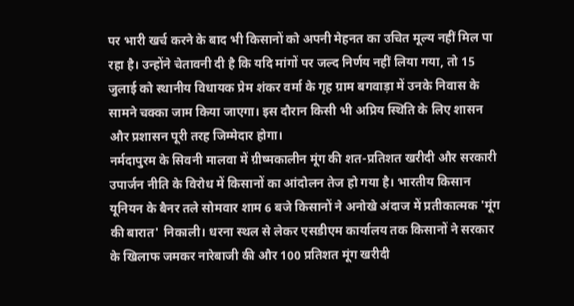पर भारी खर्च करने के बाद भी किसानों को अपनी मेहनत का उचित मूल्य नहीं मिल पा रहा है। उन्होंने चेतावनी दी है कि यदि मांगों पर जल्द निर्णय नहीं लिया गया, तो 15 जुलाई को स्थानीय विधायक प्रेम शंकर वर्मा के गृह ग्राम बगवाड़ा में उनके निवास के सामने चक्का जाम किया जाएगा। इस दौरान किसी भी अप्रिय स्थिति के लिए शासन और प्रशासन पूरी तरह जिम्मेदार होगा।
नर्मदापुरम के सिवनी मालवा में ग्रीष्मकालीन मूंग की शत-प्रतिशत खरीदी और सरकारी उपार्जन नीति के विरोध में किसानों का आंदोलन तेज हो गया है। भारतीय किसान यूनियन के बैनर तले सोमवार शाम 6 बजे किसानों ने अनोखे अंदाज में प्रतीकात्मक 'मूंग की बारात' निकाली। धरना स्थल से लेकर एसडीएम कार्यालय तक किसानों ने सरकार के खिलाफ जमकर नारेबाजी की और 100 प्रतिशत मूंग खरीदी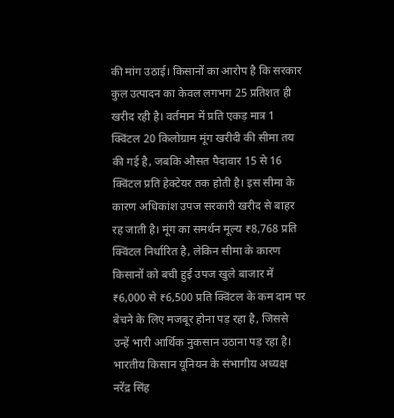की मांग उठाई। किसानों का आरोप है कि सरकार कुल उत्पादन का केवल लगभग 25 प्रतिशत ही खरीद रही है। वर्तमान में प्रति एकड़ मात्र 1 क्विंटल 20 किलोग्राम मूंग खरीदी की सीमा तय की गई है, जबकि औसत पैदावार 15 से 16 क्विंटल प्रति हेक्टेयर तक होती है। इस सीमा के कारण अधिकांश उपज सरकारी खरीद से बाहर रह जाती है। मूंग का समर्थन मूल्य ₹8,768 प्रति क्विंटल निर्धारित है, लेकिन सीमा के कारण किसानों को बची हुई उपज खुले बाजार में ₹6,000 से ₹6,500 प्रति क्विंटल के कम दाम पर बेचने के लिए मजबूर होना पड़ रहा है, जिससे उन्हें भारी आर्थिक नुकसान उठाना पड़ रहा है। भारतीय किसान यूनियन के संभागीय अध्यक्ष नरेंद्र सिंह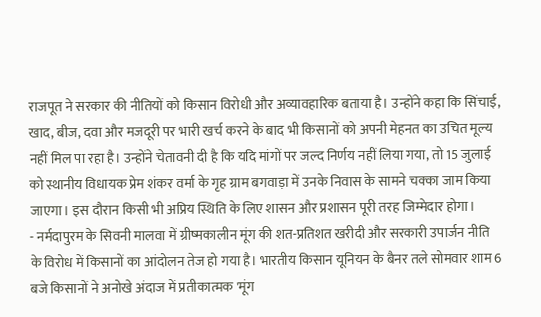राजपूत ने सरकार की नीतियों को किसान विरोधी और अव्यावहारिक बताया है। उन्होंने कहा कि सिंचाई, खाद, बीज, दवा और मजदूरी पर भारी खर्च करने के बाद भी किसानों को अपनी मेहनत का उचित मूल्य नहीं मिल पा रहा है। उन्होंने चेतावनी दी है कि यदि मांगों पर जल्द निर्णय नहीं लिया गया, तो 15 जुलाई को स्थानीय विधायक प्रेम शंकर वर्मा के गृह ग्राम बगवाड़ा में उनके निवास के सामने चक्का जाम किया जाएगा। इस दौरान किसी भी अप्रिय स्थिति के लिए शासन और प्रशासन पूरी तरह जिम्मेदार होगा।
- नर्मदापुरम के सिवनी मालवा में ग्रीष्मकालीन मूंग की शत-प्रतिशत खरीदी और सरकारी उपार्जन नीति के विरोध में किसानों का आंदोलन तेज हो गया है। भारतीय किसान यूनियन के बैनर तले सोमवार शाम 6 बजे किसानों ने अनोखे अंदाज में प्रतीकात्मक 'मूंग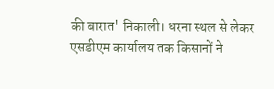की बारात' निकाली। धरना स्थल से लेकर एसडीएम कार्यालय तक किसानों ने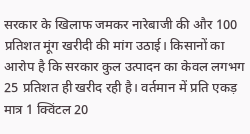सरकार के खिलाफ जमकर नारेबाजी की और 100 प्रतिशत मूंग खरीदी की मांग उठाई। किसानों का आरोप है कि सरकार कुल उत्पादन का केवल लगभग 25 प्रतिशत ही खरीद रही है। वर्तमान में प्रति एकड़ मात्र 1 क्विंटल 20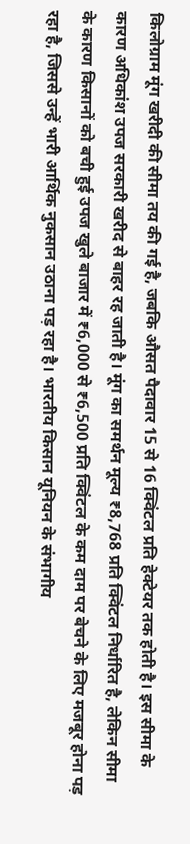किलोग्राम मूंग खरीदी की सीमा तय की गई है, जबकि औसत पैदावार 15 से 16 क्विंटल प्रति हेक्टेयर तक होती है। इस सीमा के कारण अधिकांश उपज सरकारी खरीद से बाहर रह जाती है। मूंग का समर्थन मूल्य ₹8,768 प्रति क्विंटल निर्धारित है, लेकिन सीमा के कारण किसानों को बची हुई उपज खुले बाजार में ₹6,000 से ₹6,500 प्रति क्विंटल के कम दाम पर बेचने के लिए मजबूर होना पड़ रहा है, जिससे उन्हें भारी आर्थिक नुकसान उठाना पड़ रहा है। भारतीय किसान यूनियन के संभागीय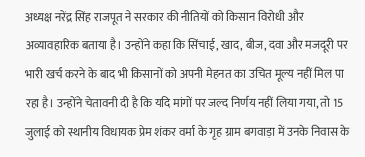अध्यक्ष नरेंद्र सिंह राजपूत ने सरकार की नीतियों को किसान विरोधी और अव्यावहारिक बताया है। उन्होंने कहा कि सिंचाई, खाद, बीज, दवा और मजदूरी पर भारी खर्च करने के बाद भी किसानों को अपनी मेहनत का उचित मूल्य नहीं मिल पा रहा है। उन्होंने चेतावनी दी है कि यदि मांगों पर जल्द निर्णय नहीं लिया गया, तो 15 जुलाई को स्थानीय विधायक प्रेम शंकर वर्मा के गृह ग्राम बगवाड़ा में उनके निवास के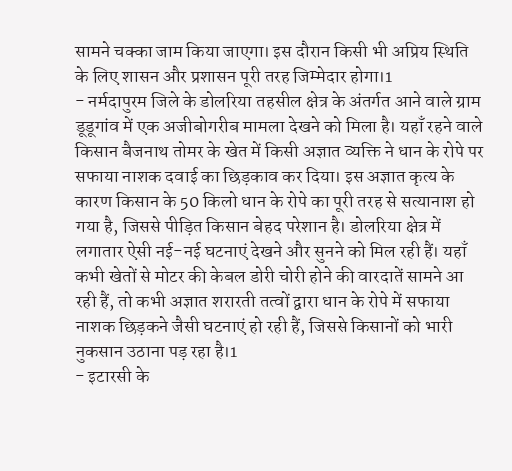सामने चक्का जाम किया जाएगा। इस दौरान किसी भी अप्रिय स्थिति के लिए शासन और प्रशासन पूरी तरह जिम्मेदार होगा।1
- नर्मदापुरम जिले के डोलरिया तहसील क्षेत्र के अंतर्गत आने वाले ग्राम डूडूगांव में एक अजीबोगरीब मामला देखने को मिला है। यहाँ रहने वाले किसान बैजनाथ तोमर के खेत में किसी अज्ञात व्यक्ति ने धान के रोपे पर सफाया नाशक दवाई का छिड़काव कर दिया। इस अज्ञात कृत्य के कारण किसान के 50 किलो धान के रोपे का पूरी तरह से सत्यानाश हो गया है, जिससे पीड़ित किसान बेहद परेशान है। डोलरिया क्षेत्र में लगातार ऐसी नई-नई घटनाएं देखने और सुनने को मिल रही हैं। यहाँ कभी खेतों से मोटर की केबल डोरी चोरी होने की वारदातें सामने आ रही हैं, तो कभी अज्ञात शरारती तत्वों द्वारा धान के रोपे में सफाया नाशक छिड़कने जैसी घटनाएं हो रही हैं, जिससे किसानों को भारी नुकसान उठाना पड़ रहा है।1
- इटारसी के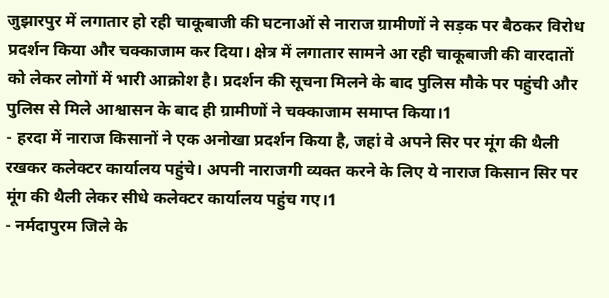जुझारपुर में लगातार हो रही चाकूबाजी की घटनाओं से नाराज ग्रामीणों ने सड़क पर बैठकर विरोध प्रदर्शन किया और चक्काजाम कर दिया। क्षेत्र में लगातार सामने आ रही चाकूबाजी की वारदातों को लेकर लोगों में भारी आक्रोश है। प्रदर्शन की सूचना मिलने के बाद पुलिस मौके पर पहुंची और पुलिस से मिले आश्वासन के बाद ही ग्रामीणों ने चक्काजाम समाप्त किया।1
- हरदा में नाराज किसानों ने एक अनोखा प्रदर्शन किया है, जहां वे अपने सिर पर मूंग की थैली रखकर कलेक्टर कार्यालय पहुंचे। अपनी नाराजगी व्यक्त करने के लिए ये नाराज किसान सिर पर मूंग की थैली लेकर सीधे कलेक्टर कार्यालय पहुंच गए।1
- नर्मदापुरम जिले के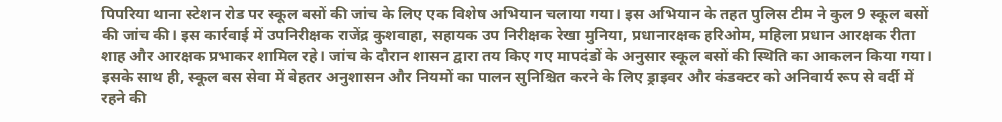पिपरिया थाना स्टेशन रोड पर स्कूल बसों की जांच के लिए एक विशेष अभियान चलाया गया। इस अभियान के तहत पुलिस टीम ने कुल 9 स्कूल बसों की जांच की। इस कार्रवाई में उपनिरीक्षक राजेंद्र कुशवाहा, सहायक उप निरीक्षक रेखा मुनिया, प्रधानारक्षक हरिओम, महिला प्रधान आरक्षक रीता शाह और आरक्षक प्रभाकर शामिल रहे। जांच के दौरान शासन द्वारा तय किए गए मापदंडों के अनुसार स्कूल बसों की स्थिति का आकलन किया गया। इसके साथ ही, स्कूल बस सेवा में बेहतर अनुशासन और नियमों का पालन सुनिश्चित करने के लिए ड्राइवर और कंडक्टर को अनिवार्य रूप से वर्दी में रहने की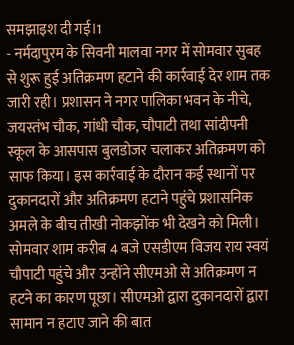समझाइश दी गई।1
- नर्मदापुरम के सिवनी मालवा नगर में सोमवार सुबह से शुरू हुई अतिक्रमण हटाने की कार्रवाई देर शाम तक जारी रही। प्रशासन ने नगर पालिका भवन के नीचे, जयस्तंभ चौक, गांधी चौक, चौपाटी तथा सांदीपनी स्कूल के आसपास बुलडोजर चलाकर अतिक्रमण को साफ किया। इस कार्रवाई के दौरान कई स्थानों पर दुकानदारों और अतिक्रमण हटाने पहुंचे प्रशासनिक अमले के बीच तीखी नोकझोंक भी देखने को मिली। सोमवार शाम करीब 4 बजे एसडीएम विजय राय स्वयं चौपाटी पहुंचे और उन्होंने सीएमओ से अतिक्रमण न हटने का कारण पूछा। सीएमओ द्वारा दुकानदारों द्वारा सामान न हटाए जाने की बात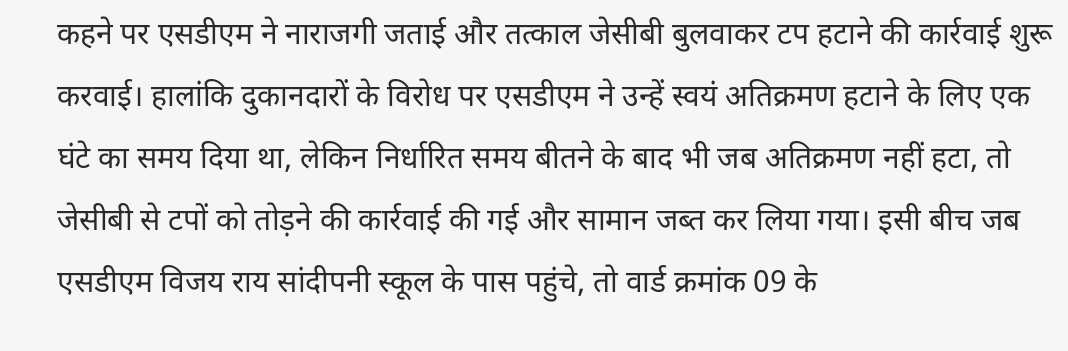कहने पर एसडीएम ने नाराजगी जताई और तत्काल जेसीबी बुलवाकर टप हटाने की कार्रवाई शुरू करवाई। हालांकि दुकानदारों के विरोध पर एसडीएम ने उन्हें स्वयं अतिक्रमण हटाने के लिए एक घंटे का समय दिया था, लेकिन निर्धारित समय बीतने के बाद भी जब अतिक्रमण नहीं हटा, तो जेसीबी से टपों को तोड़ने की कार्रवाई की गई और सामान जब्त कर लिया गया। इसी बीच जब एसडीएम विजय राय सांदीपनी स्कूल के पास पहुंचे, तो वार्ड क्रमांक 09 के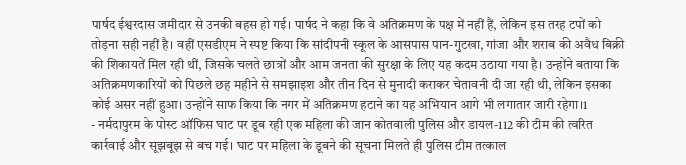पार्षद ईश्वरदास जमीदार से उनकी बहस हो गई। पार्षद ने कहा कि वे अतिक्रमण के पक्ष में नहीं हैं, लेकिन इस तरह टपों को तोड़ना सही नहीं है। वहीं एसडीएम ने स्पष्ट किया कि सांदीपनी स्कूल के आसपास पान-गुटखा, गांजा और शराब की अवैध बिक्री की शिकायतें मिल रही थीं, जिसके चलते छात्रों और आम जनता की सुरक्षा के लिए यह कदम उठाया गया है। उन्होंने बताया कि अतिक्रमणकारियों को पिछले छह महीने से समझाइश और तीन दिन से मुनादी कराकर चेतावनी दी जा रही थी, लेकिन इसका कोई असर नहीं हुआ। उन्होंने साफ किया कि नगर में अतिक्रमण हटाने का यह अभियान आगे भी लगातार जारी रहेगा।1
- नर्मदापुरम के पोस्ट ऑफिस घाट पर डूब रही एक महिला की जान कोतवाली पुलिस और डायल-112 की टीम की त्वरित कार्रवाई और सूझबूझ से बच गई। घाट पर महिला के डूबने की सूचना मिलते ही पुलिस टीम तत्काल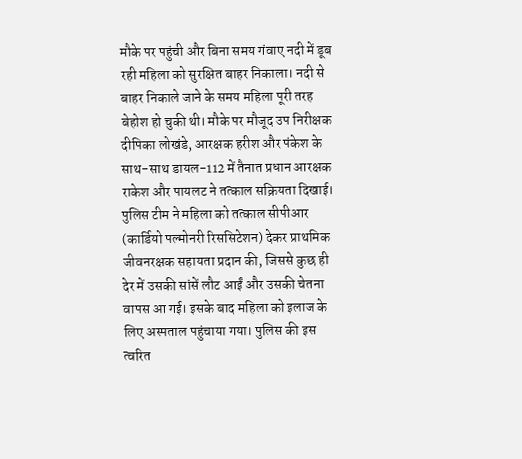मौके पर पहुंची और बिना समय गंवाए नदी में डूब रही महिला को सुरक्षित बाहर निकाला। नदी से बाहर निकाले जाने के समय महिला पूरी तरह बेहोश हो चुकी थी। मौके पर मौजूद उप निरीक्षक दीपिका लोखंडे, आरक्षक हरीश और पंकेश के साथ-साथ डायल-112 में तैनात प्रधान आरक्षक राकेश और पायलट ने तत्काल सक्रियता दिखाई। पुलिस टीम ने महिला को तत्काल सीपीआर (कार्डियो पल्मोनरी रिससिटेशन) देकर प्राथमिक जीवनरक्षक सहायता प्रदान की, जिससे कुछ ही देर में उसकी सांसें लौट आईं और उसकी चेतना वापस आ गई। इसके बाद महिला को इलाज के लिए अस्पताल पहुंचाया गया। पुलिस की इस त्वरित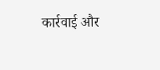कार्रवाई और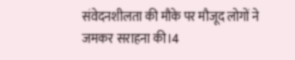संवेदनशीलता की मौके पर मौजूद लोगों ने जमकर सराहना की।4